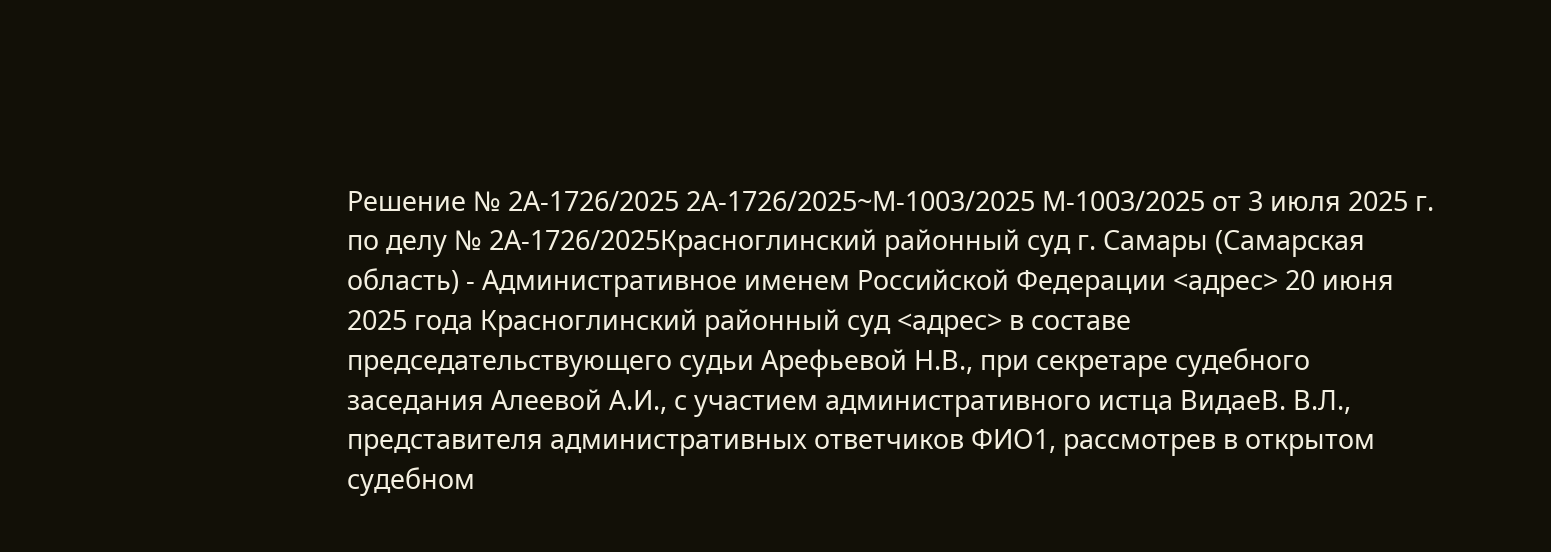Решение № 2А-1726/2025 2А-1726/2025~М-1003/2025 М-1003/2025 от 3 июля 2025 г. по делу № 2А-1726/2025Красноглинский районный суд г. Самары (Самарская область) - Административное именем Российской Федерации <адрес> 20 июня 2025 года Красноглинский районный суд <адрес> в составе председательствующего судьи Арефьевой Н.В., при секретаре судебного заседания Алеевой А.И., с участием административного истца ВидаеВ. В.Л., представителя административных ответчиков ФИО1, рассмотрев в открытом судебном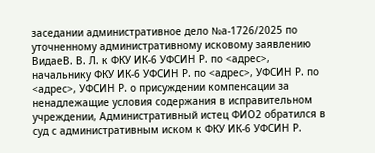заседании административное дело №а-1726/2025 по уточненному административному исковому заявлению ВидаеВ. В. Л. к ФКУ ИК-6 УФСИН Р. по <адрес>, начальнику ФКУ ИК-6 УФСИН Р. по <адрес>, УФСИН Р. по <адрес>, УФСИН Р. о присуждении компенсации за ненадлежащие условия содержания в исправительном учреждении, Административный истец ФИО2 обратился в суд с административным иском к ФКУ ИК-6 УФСИН Р.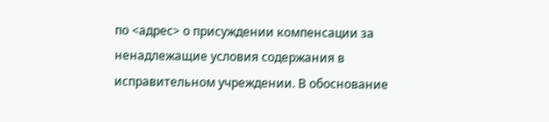по <адрес> о присуждении компенсации за ненадлежащие условия содержания в исправительном учреждении. В обоснование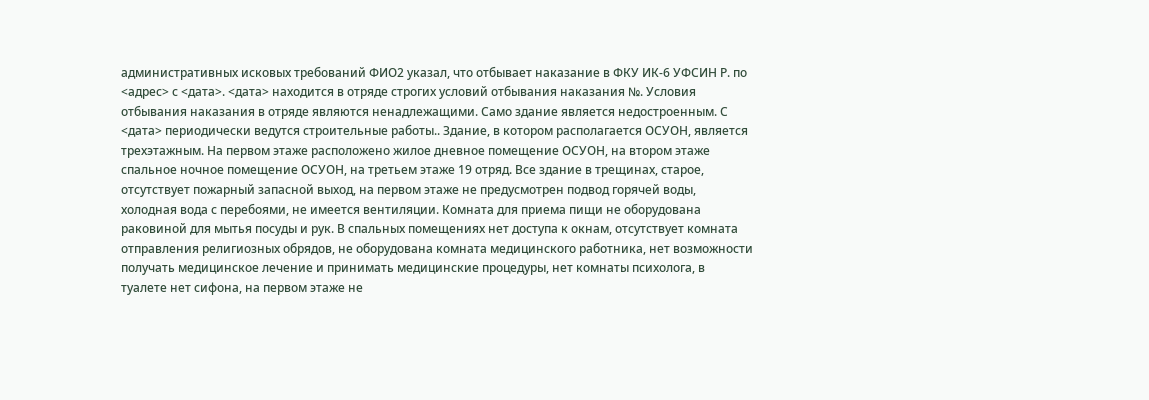административных исковых требований ФИО2 указал, что отбывает наказание в ФКУ ИК-6 УФСИН Р. по <адрес> с <дата>. <дата> находится в отряде строгих условий отбывания наказания №. Условия отбывания наказания в отряде являются ненадлежащими. Само здание является недостроенным. С <дата> периодически ведутся строительные работы.. Здание, в котором располагается ОСУОН, является трехэтажным. На первом этаже расположено жилое дневное помещение ОСУОН, на втором этаже спальное ночное помещение ОСУОН, на третьем этаже 19 отряд. Все здание в трещинах, старое, отсутствует пожарный запасной выход, на первом этаже не предусмотрен подвод горячей воды, холодная вода с перебоями, не имеется вентиляции. Комната для приема пищи не оборудована раковиной для мытья посуды и рук. В спальных помещениях нет доступа к окнам, отсутствует комната отправления религиозных обрядов, не оборудована комната медицинского работника, нет возможности получать медицинское лечение и принимать медицинские процедуры, нет комнаты психолога, в туалете нет сифона, на первом этаже не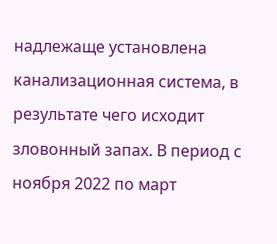надлежаще установлена канализационная система, в результате чего исходит зловонный запах. В период с ноября 2022 по март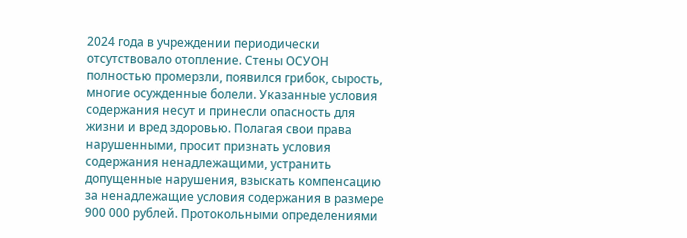2024 года в учреждении периодически отсутствовало отопление. Стены ОСУОН полностью промерзли, появился грибок, сырость, многие осужденные болели. Указанные условия содержания несут и принесли опасность для жизни и вред здоровью. Полагая свои права нарушенными, просит признать условия содержания ненадлежащими, устранить допущенные нарушения, взыскать компенсацию за ненадлежащие условия содержания в размере 900 000 рублей. Протокольными определениями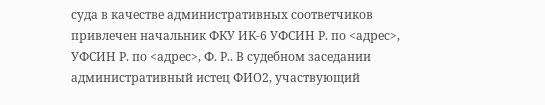суда в качестве административных соответчиков привлечен начальник ФКУ ИК-6 УФСИН Р. по <адрес>, УФСИН Р. по <адрес>, Ф. Р.. В судебном заседании административный истец ФИО2, участвующий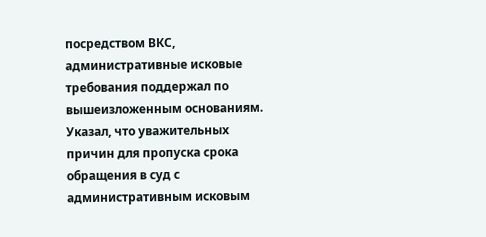посредством ВКС, административные исковые требования поддержал по вышеизложенным основаниям. Указал, что уважительных причин для пропуска срока обращения в суд с административным исковым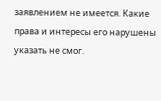заявлением не имеется. Какие права и интересы его нарушены указать не смог.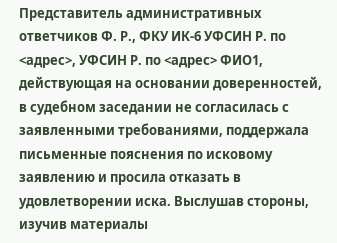Представитель административных ответчиков Ф. Р., ФКУ ИК-6 УФСИН Р. по <адрес>, УФСИН Р. по <адрес> ФИО1, действующая на основании доверенностей, в судебном заседании не согласилась с заявленными требованиями, поддержала письменные пояснения по исковому заявлению и просила отказать в удовлетворении иска. Выслушав стороны, изучив материалы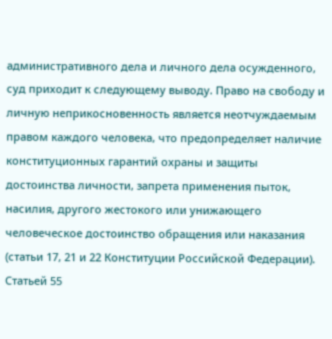административного дела и личного дела осужденного, суд приходит к следующему выводу. Право на свободу и личную неприкосновенность является неотчуждаемым правом каждого человека, что предопределяет наличие конституционных гарантий охраны и защиты достоинства личности, запрета применения пыток, насилия, другого жестокого или унижающего человеческое достоинство обращения или наказания (статьи 17, 21 и 22 Конституции Российской Федерации). Статьей 55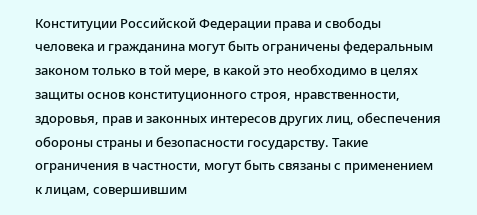Конституции Российской Федерации права и свободы человека и гражданина могут быть ограничены федеральным законом только в той мере, в какой это необходимо в целях защиты основ конституционного строя, нравственности, здоровья, прав и законных интересов других лиц, обеспечения обороны страны и безопасности государству. Такие ограничения в частности, могут быть связаны с применением к лицам, совершившим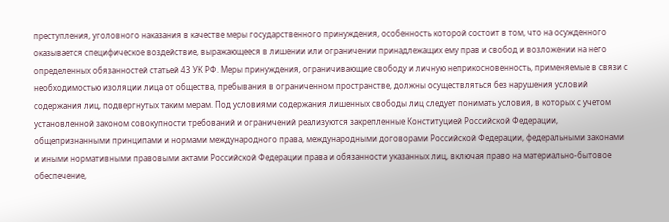преступления, уголовного наказания в качестве меры государственного принуждения, особенность которой состоит в том, что на осужденного оказывается специфическое воздействие, выражающееся в лишении или ограничении принадлежащих ему прав и свобод и возложении на него определенных обязанностей статьей 43 УК РФ. Меры принуждения, ограничивающие свободу и личную неприкосновенность, применяемые в связи с необходимостью изоляции лица от общества, пребывания в ограниченном пространстве, должны осуществляться без нарушения условий содержания лиц, подвергнутых таким мерам. Под условиями содержания лишенных свободы лиц следует понимать условия, в которых с учетом установленной законом совокупности требований и ограничений реализуются закрепленные Конституцией Российской Федерации, общепризнанными принципами и нормами международного права, международными договорами Российской Федерации, федеральными законами и иными нормативными правовыми актами Российской Федерации права и обязанности указанных лиц, включая право на материально-бытовое обеспечение,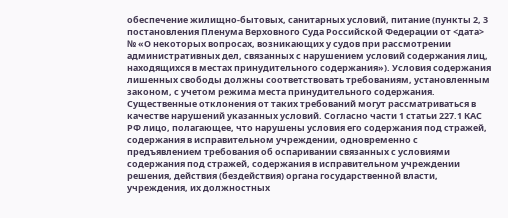обеспечение жилищно-бытовых, санитарных условий, питание (пункты 2, 3 постановления Пленума Верховного Суда Российской Федерации от <дата> № «О некоторых вопросах, возникающих у судов при рассмотрении административных дел, связанных с нарушением условий содержания лиц, находящихся в местах принудительного содержания»). Условия содержания лишенных свободы должны соответствовать требованиям, установленным законом, с учетом режима места принудительного содержания. Существенные отклонения от таких требований могут рассматриваться в качестве нарушений указанных условий. Согласно части 1 статьи 227.1 КАС РФ лицо, полагающее, что нарушены условия его содержания под стражей, содержания в исправительном учреждении, одновременно с предъявлением требования об оспаривании связанных с условиями содержания под стражей, содержания в исправительном учреждении решения, действия (бездействия) органа государственной власти, учреждения, их должностных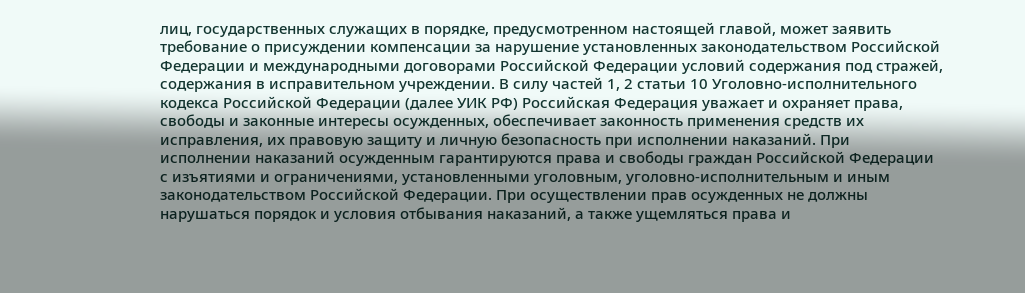лиц, государственных служащих в порядке, предусмотренном настоящей главой, может заявить требование о присуждении компенсации за нарушение установленных законодательством Российской Федерации и международными договорами Российской Федерации условий содержания под стражей, содержания в исправительном учреждении. В силу частей 1, 2 статьи 10 Уголовно-исполнительного кодекса Российской Федерации (далее УИК РФ) Российская Федерация уважает и охраняет права, свободы и законные интересы осужденных, обеспечивает законность применения средств их исправления, их правовую защиту и личную безопасность при исполнении наказаний. При исполнении наказаний осужденным гарантируются права и свободы граждан Российской Федерации с изъятиями и ограничениями, установленными уголовным, уголовно-исполнительным и иным законодательством Российской Федерации. При осуществлении прав осужденных не должны нарушаться порядок и условия отбывания наказаний, а также ущемляться права и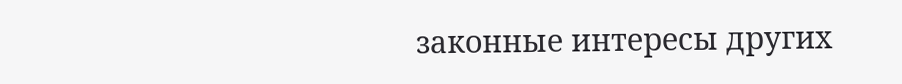законные интересы других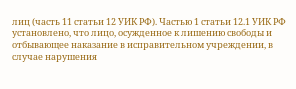лиц (часть 11 статьи 12 УИК РФ). Частью 1 статьи 12.1 УИК РФ установлено, что лицо, осужденное к лишению свободы и отбывающее наказание в исправительном учреждении, в случае нарушения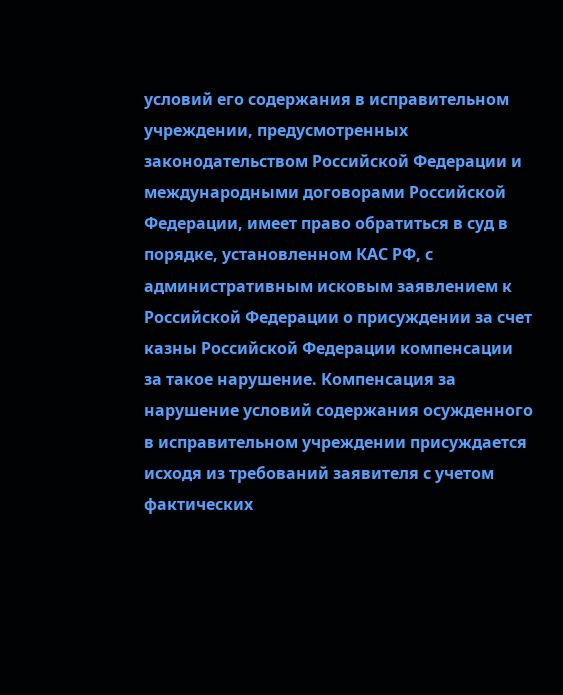условий его содержания в исправительном учреждении, предусмотренных законодательством Российской Федерации и международными договорами Российской Федерации, имеет право обратиться в суд в порядке, установленном КАС РФ, с административным исковым заявлением к Российской Федерации о присуждении за счет казны Российской Федерации компенсации за такое нарушение. Компенсация за нарушение условий содержания осужденного в исправительном учреждении присуждается исходя из требований заявителя с учетом фактических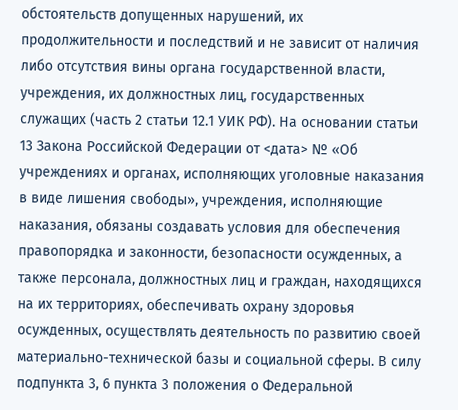обстоятельств допущенных нарушений, их продолжительности и последствий и не зависит от наличия либо отсутствия вины органа государственной власти, учреждения, их должностных лиц, государственных служащих (часть 2 статьи 12.1 УИК РФ). На основании статьи 13 Закона Российской Федерации от <дата> № «Об учреждениях и органах, исполняющих уголовные наказания в виде лишения свободы», учреждения, исполняющие наказания, обязаны создавать условия для обеспечения правопорядка и законности, безопасности осужденных, а также персонала, должностных лиц и граждан, находящихся на их территориях, обеспечивать охрану здоровья осужденных, осуществлять деятельность по развитию своей материально-технической базы и социальной сферы. В силу подпункта 3, 6 пункта 3 положения о Федеральной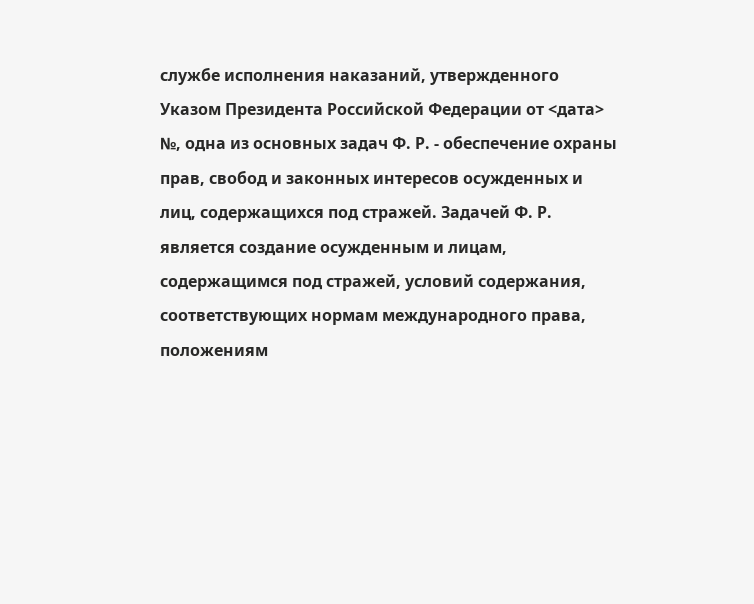службе исполнения наказаний, утвержденного Указом Президента Российской Федерации от <дата> №, одна из основных задач Ф. Р. - обеспечение охраны прав, свобод и законных интересов осужденных и лиц, содержащихся под стражей. Задачей Ф. Р. является создание осужденным и лицам, содержащимся под стражей, условий содержания, соответствующих нормам международного права, положениям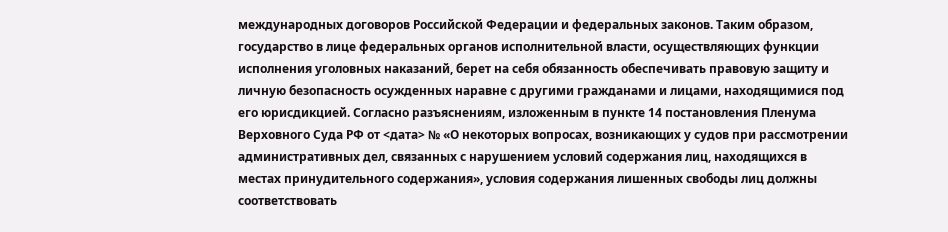международных договоров Российской Федерации и федеральных законов. Таким образом, государство в лице федеральных органов исполнительной власти, осуществляющих функции исполнения уголовных наказаний, берет на себя обязанность обеспечивать правовую защиту и личную безопасность осужденных наравне с другими гражданами и лицами, находящимися под его юрисдикцией. Согласно разъяснениям, изложенным в пункте 14 постановления Пленума Верховного Суда РФ от <дата> № «О некоторых вопросах, возникающих у судов при рассмотрении административных дел, связанных с нарушением условий содержания лиц, находящихся в местах принудительного содержания», условия содержания лишенных свободы лиц должны соответствовать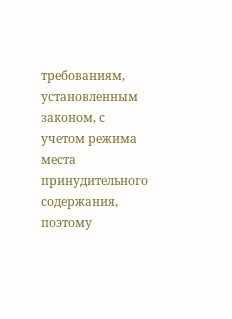требованиям, установленным законом, с учетом режима места принудительного содержания, поэтому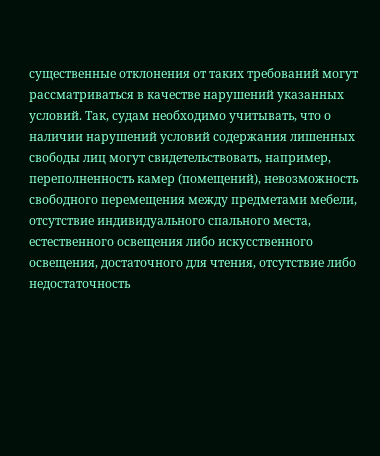существенные отклонения от таких требований могут рассматриваться в качестве нарушений указанных условий. Так, судам необходимо учитывать, что о наличии нарушений условий содержания лишенных свободы лиц могут свидетельствовать, например, переполненность камер (помещений), невозможность свободного перемещения между предметами мебели, отсутствие индивидуального спального места, естественного освещения либо искусственного освещения, достаточного для чтения, отсутствие либо недостаточность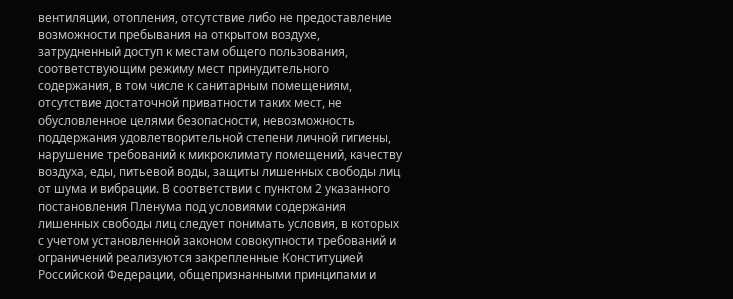вентиляции, отопления, отсутствие либо не предоставление возможности пребывания на открытом воздухе, затрудненный доступ к местам общего пользования, соответствующим режиму мест принудительного содержания, в том числе к санитарным помещениям, отсутствие достаточной приватности таких мест, не обусловленное целями безопасности, невозможность поддержания удовлетворительной степени личной гигиены, нарушение требований к микроклимату помещений, качеству воздуха, еды, питьевой воды, защиты лишенных свободы лиц от шума и вибрации. В соответствии с пунктом 2 указанного постановления Пленума под условиями содержания лишенных свободы лиц следует понимать условия, в которых с учетом установленной законом совокупности требований и ограничений реализуются закрепленные Конституцией Российской Федерации, общепризнанными принципами и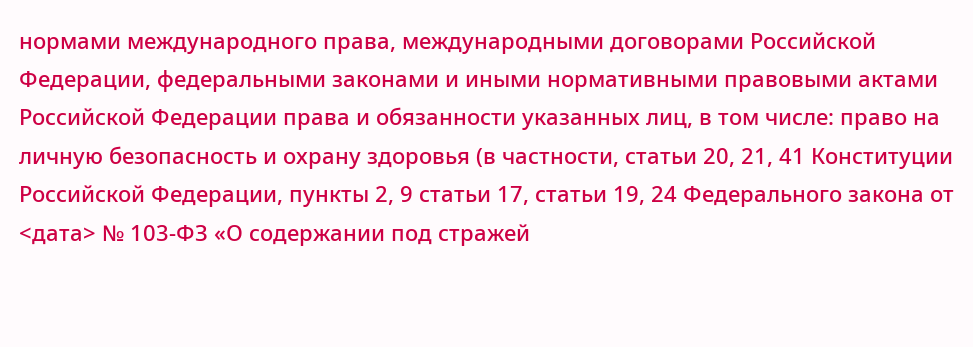нормами международного права, международными договорами Российской Федерации, федеральными законами и иными нормативными правовыми актами Российской Федерации права и обязанности указанных лиц, в том числе: право на личную безопасность и охрану здоровья (в частности, статьи 20, 21, 41 Конституции Российской Федерации, пункты 2, 9 статьи 17, статьи 19, 24 Федерального закона от <дата> № 103-ФЗ «О содержании под стражей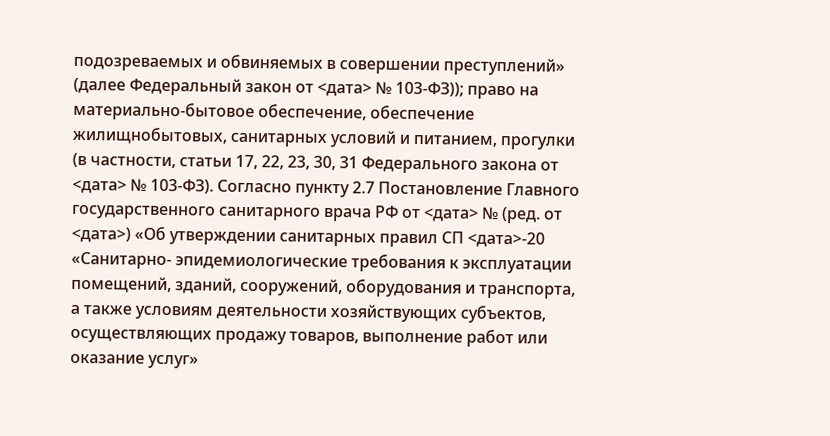подозреваемых и обвиняемых в совершении преступлений» (далее Федеральный закон от <дата> № 103-ФЗ)); право на материально-бытовое обеспечение, обеспечение жилищнобытовых, санитарных условий и питанием, прогулки (в частности, статьи 17, 22, 23, 30, 31 Федерального закона от <дата> № 103-ФЗ). Согласно пункту 2.7 Постановление Главного государственного санитарного врача РФ от <дата> № (ред. от <дата>) «Об утверждении санитарных правил СП <дата>-20 «Санитарно- эпидемиологические требования к эксплуатации помещений, зданий, сооружений, оборудования и транспорта, а также условиям деятельности хозяйствующих субъектов, осуществляющих продажу товаров, выполнение работ или оказание услуг»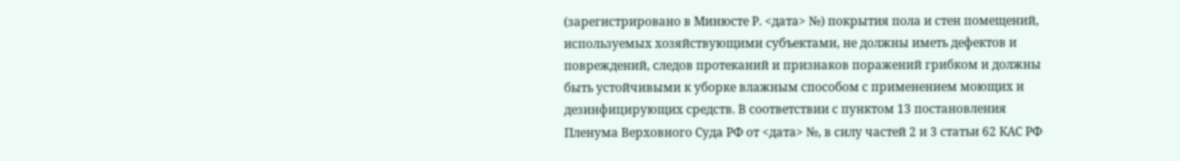(зарегистрировано в Минюсте Р. <дата> №) покрытия пола и стен помещений, используемых хозяйствующими субъектами, не должны иметь дефектов и повреждений, следов протеканий и признаков поражений грибком и должны быть устойчивыми к уборке влажным способом с применением моющих и дезинфицирующих средств. В соответствии с пунктом 13 постановления Пленума Верховного Суда РФ от <дата> №, в силу частей 2 и 3 статьи 62 КАС РФ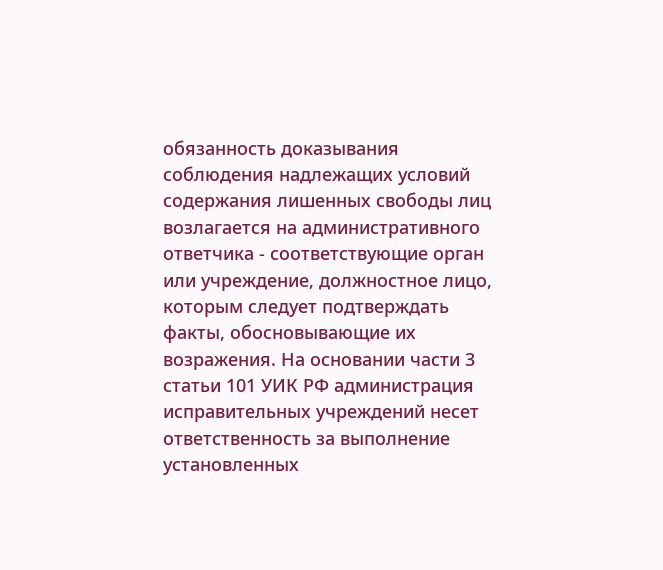обязанность доказывания соблюдения надлежащих условий содержания лишенных свободы лиц возлагается на административного ответчика - соответствующие орган или учреждение, должностное лицо, которым следует подтверждать факты, обосновывающие их возражения. На основании части 3 статьи 101 УИК РФ администрация исправительных учреждений несет ответственность за выполнение установленных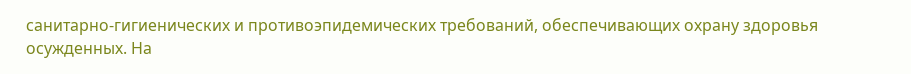санитарно-гигиенических и противоэпидемических требований, обеспечивающих охрану здоровья осужденных. На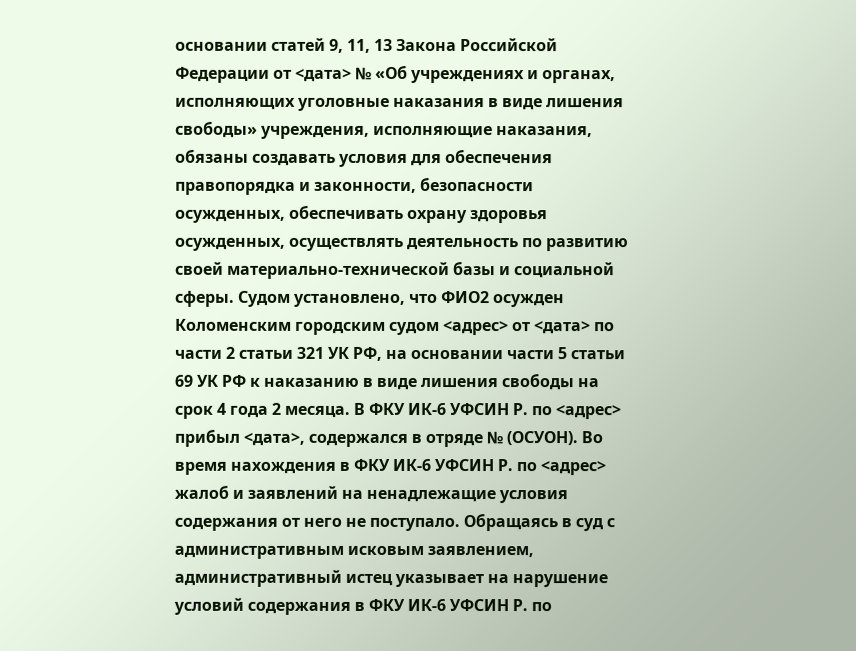основании статей 9, 11, 13 Закона Российской Федерации от <дата> № «Об учреждениях и органах, исполняющих уголовные наказания в виде лишения свободы» учреждения, исполняющие наказания, обязаны создавать условия для обеспечения правопорядка и законности, безопасности осужденных, обеспечивать охрану здоровья осужденных, осуществлять деятельность по развитию своей материально-технической базы и социальной сферы. Судом установлено, что ФИО2 осужден Коломенским городским судом <адрес> от <дата> по части 2 статьи 321 УК РФ, на основании части 5 статьи 69 УК РФ к наказанию в виде лишения свободы на срок 4 года 2 месяца. В ФКУ ИК-6 УФСИН Р. по <адрес> прибыл <дата>, содержался в отряде № (ОСУОН). Во время нахождения в ФКУ ИК-6 УФСИН Р. по <адрес> жалоб и заявлений на ненадлежащие условия содержания от него не поступало. Обращаясь в суд с административным исковым заявлением, административный истец указывает на нарушение условий содержания в ФКУ ИК-6 УФСИН Р. по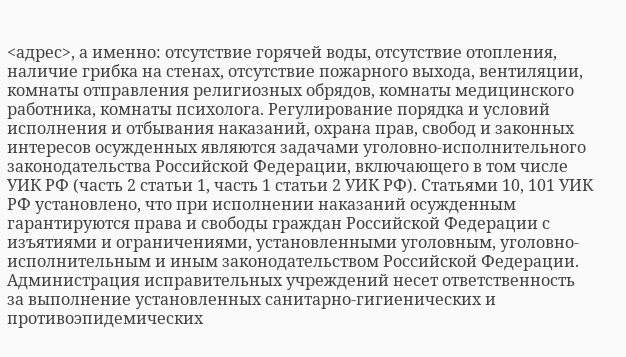<адрес>, а именно: отсутствие горячей воды, отсутствие отопления, наличие грибка на стенах, отсутствие пожарного выхода, вентиляции, комнаты отправления религиозных обрядов, комнаты медицинского работника, комнаты психолога. Регулирование порядка и условий исполнения и отбывания наказаний, охрана прав, свобод и законных интересов осужденных являются задачами уголовно-исполнительного законодательства Российской Федерации, включающего в том числе УИК РФ (часть 2 статьи 1, часть 1 статьи 2 УИК РФ). Статьями 10, 101 УИК РФ установлено, что при исполнении наказаний осужденным гарантируются права и свободы граждан Российской Федерации с изъятиями и ограничениями, установленными уголовным, уголовно-исполнительным и иным законодательством Российской Федерации. Администрация исправительных учреждений несет ответственность за выполнение установленных санитарно-гигиенических и противоэпидемических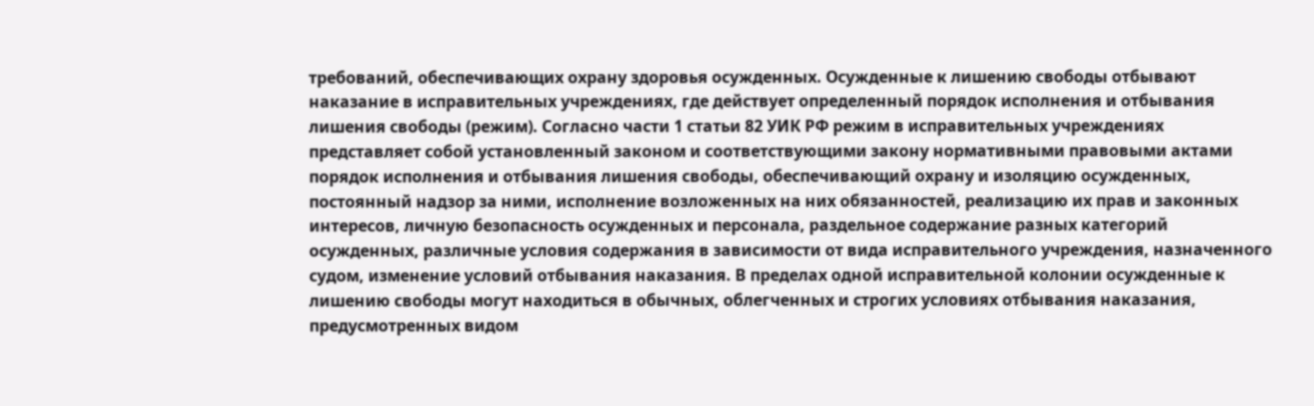требований, обеспечивающих охрану здоровья осужденных. Осужденные к лишению свободы отбывают наказание в исправительных учреждениях, где действует определенный порядок исполнения и отбывания лишения свободы (режим). Согласно части 1 статьи 82 УИК РФ режим в исправительных учреждениях представляет собой установленный законом и соответствующими закону нормативными правовыми актами порядок исполнения и отбывания лишения свободы, обеспечивающий охрану и изоляцию осужденных, постоянный надзор за ними, исполнение возложенных на них обязанностей, реализацию их прав и законных интересов, личную безопасность осужденных и персонала, раздельное содержание разных категорий осужденных, различные условия содержания в зависимости от вида исправительного учреждения, назначенного судом, изменение условий отбывания наказания. В пределах одной исправительной колонии осужденные к лишению свободы могут находиться в обычных, облегченных и строгих условиях отбывания наказания, предусмотренных видом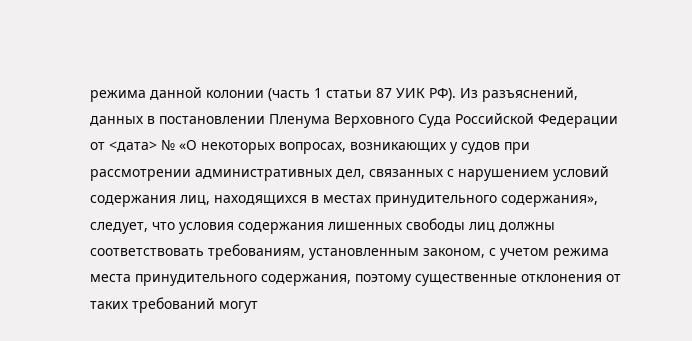режима данной колонии (часть 1 статьи 87 УИК РФ). Из разъяснений, данных в постановлении Пленума Верховного Суда Российской Федерации от <дата> № «О некоторых вопросах, возникающих у судов при рассмотрении административных дел, связанных с нарушением условий содержания лиц, находящихся в местах принудительного содержания», следует, что условия содержания лишенных свободы лиц должны соответствовать требованиям, установленным законом, с учетом режима места принудительного содержания, поэтому существенные отклонения от таких требований могут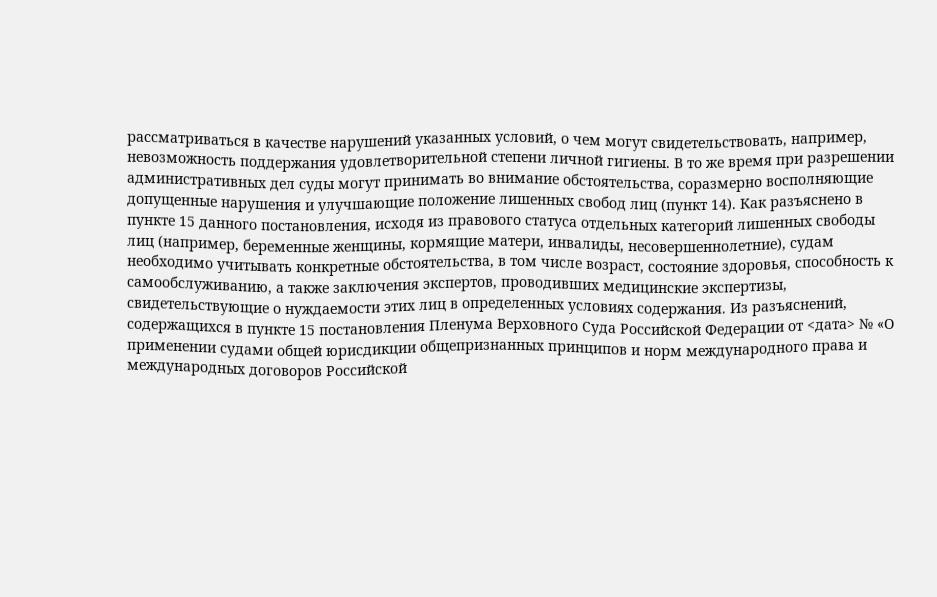рассматриваться в качестве нарушений указанных условий, о чем могут свидетельствовать, например, невозможность поддержания удовлетворительной степени личной гигиены. В то же время при разрешении административных дел суды могут принимать во внимание обстоятельства, соразмерно восполняющие допущенные нарушения и улучшающие положение лишенных свобод лиц (пункт 14). Как разъяснено в пункте 15 данного постановления, исходя из правового статуса отдельных категорий лишенных свободы лиц (например, беременные женщины, кормящие матери, инвалиды, несовершеннолетние), судам необходимо учитывать конкретные обстоятельства, в том числе возраст, состояние здоровья, способность к самообслуживанию, а также заключения экспертов, проводивших медицинские экспертизы, свидетельствующие о нуждаемости этих лиц в определенных условиях содержания. Из разъяснений, содержащихся в пункте 15 постановления Пленума Верховного Суда Российской Федерации от <дата> № «О применении судами общей юрисдикции общепризнанных принципов и норм международного права и международных договоров Российской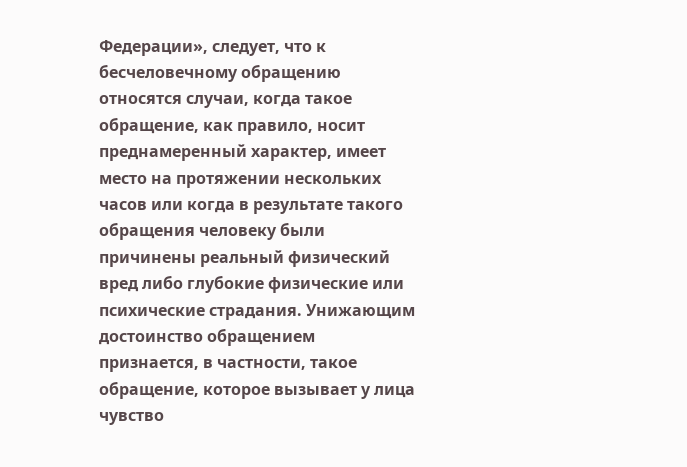Федерации», следует, что к бесчеловечному обращению относятся случаи, когда такое обращение, как правило, носит преднамеренный характер, имеет место на протяжении нескольких часов или когда в результате такого обращения человеку были причинены реальный физический вред либо глубокие физические или психические страдания. Унижающим достоинство обращением признается, в частности, такое обращение, которое вызывает у лица чувство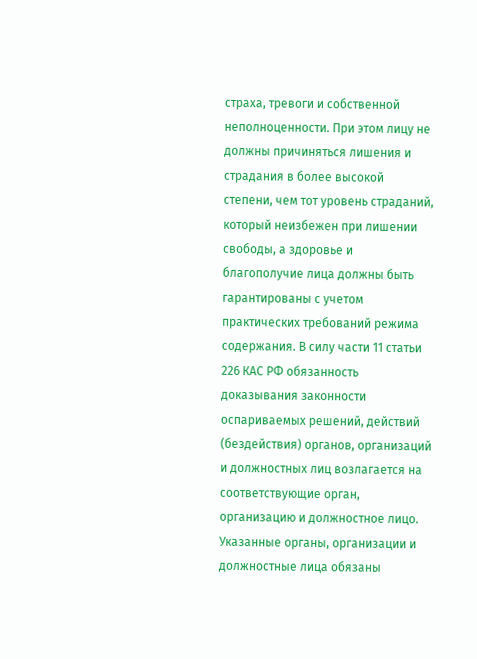страха, тревоги и собственной неполноценности. При этом лицу не должны причиняться лишения и страдания в более высокой степени, чем тот уровень страданий, который неизбежен при лишении свободы, а здоровье и благополучие лица должны быть гарантированы с учетом практических требований режима содержания. В силу части 11 статьи 226 КАС РФ обязанность доказывания законности оспариваемых решений, действий (бездействия) органов, организаций и должностных лиц возлагается на соответствующие орган, организацию и должностное лицо. Указанные органы, организации и должностные лица обязаны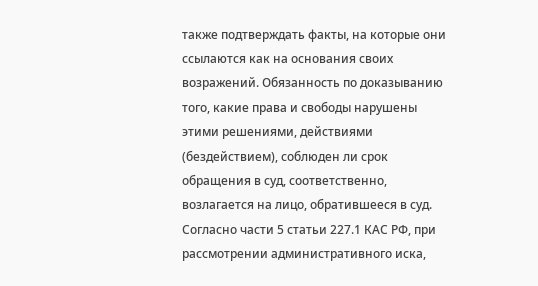также подтверждать факты, на которые они ссылаются как на основания своих возражений. Обязанность по доказыванию того, какие права и свободы нарушены этими решениями, действиями (бездействием), соблюден ли срок обращения в суд, соответственно, возлагается на лицо, обратившееся в суд. Согласно части 5 статьи 227.1 КАС РФ, при рассмотрении административного иска,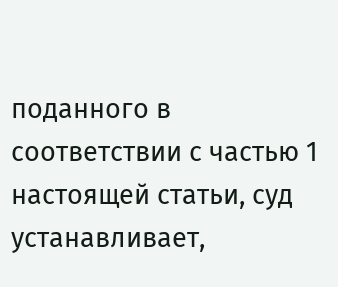поданного в соответствии с частью 1 настоящей статьи, суд устанавливает,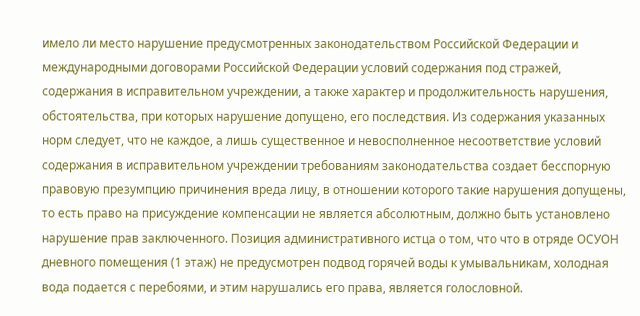имело ли место нарушение предусмотренных законодательством Российской Федерации и международными договорами Российской Федерации условий содержания под стражей, содержания в исправительном учреждении, а также характер и продолжительность нарушения, обстоятельства, при которых нарушение допущено, его последствия. Из содержания указанных норм следует, что не каждое, а лишь существенное и невосполненное несоответствие условий содержания в исправительном учреждении требованиям законодательства создает бесспорную правовую презумпцию причинения вреда лицу, в отношении которого такие нарушения допущены, то есть право на присуждение компенсации не является абсолютным, должно быть установлено нарушение прав заключенного. Позиция административного истца о том, что что в отряде ОСУОН дневного помещения (1 этаж) не предусмотрен подвод горячей воды к умывальникам, холодная вода подается с перебоями, и этим нарушались его права, является голословной.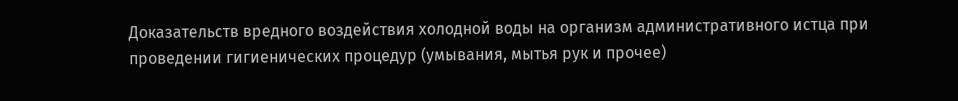Доказательств вредного воздействия холодной воды на организм административного истца при проведении гигиенических процедур (умывания, мытья рук и прочее)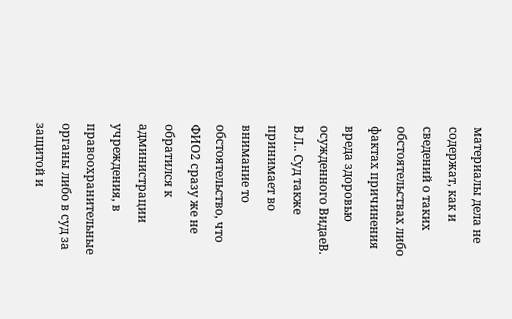материалы дела не содержат, как и сведений о таких обстоятельствах либо фактах причинения вреда здоровью осужденного ВидаеВ. В.Л.. Суд также принимает во внимание то обстоятельство, что ФИО2 сразу же не обратился к администрации учреждения, в правоохранительные органы либо в суд за защитой и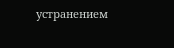устранением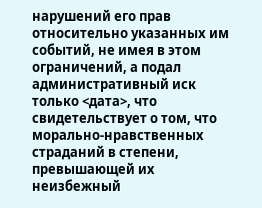нарушений его прав относительно указанных им событий, не имея в этом ограничений, а подал административный иск только <дата>, что свидетельствует о том, что морально-нравственных страданий в степени, превышающей их неизбежный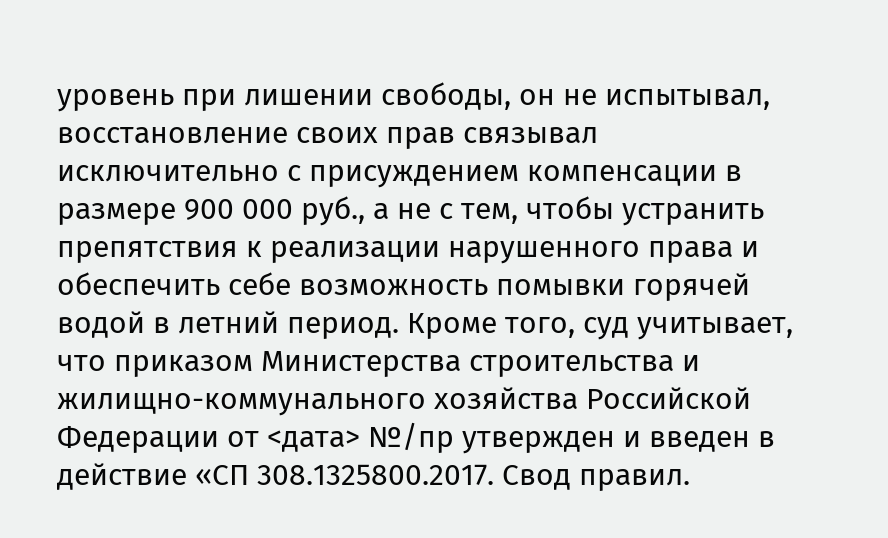уровень при лишении свободы, он не испытывал, восстановление своих прав связывал исключительно с присуждением компенсации в размере 900 000 руб., а не с тем, чтобы устранить препятствия к реализации нарушенного права и обеспечить себе возможность помывки горячей водой в летний период. Кроме того, суд учитывает, что приказом Министерства строительства и жилищно-коммунального хозяйства Российской Федерации от <дата> №/пр утвержден и введен в действие «СП 308.1325800.2017. Свод правил.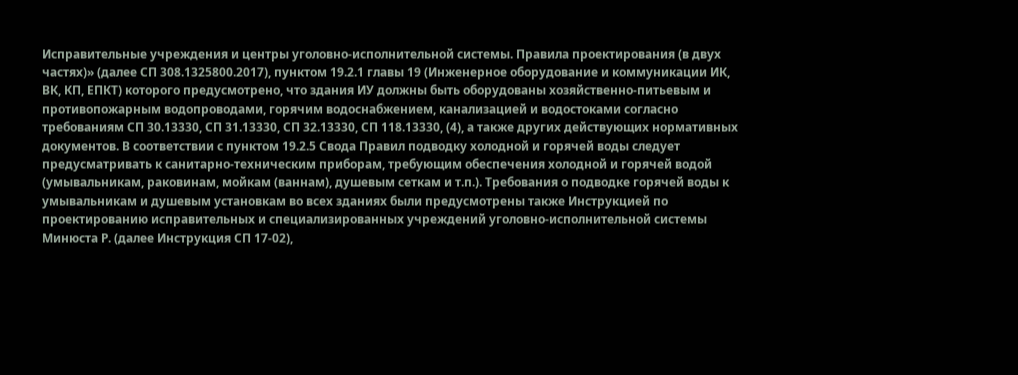Исправительные учреждения и центры уголовно-исполнительной системы. Правила проектирования (в двух частях)» (далее СП 308.1325800.2017), пунктом 19.2.1 главы 19 (Инженерное оборудование и коммуникации ИК, ВК, КП, ЕПКТ) которого предусмотрено, что здания ИУ должны быть оборудованы хозяйственно-питьевым и противопожарным водопроводами, горячим водоснабжением, канализацией и водостоками согласно требованиям СП 30.13330, СП 31.13330, СП 32.13330, СП 118.13330, (4), а также других действующих нормативных документов. В соответствии с пунктом 19.2.5 Свода Правил подводку холодной и горячей воды следует предусматривать к санитарно-техническим приборам, требующим обеспечения холодной и горячей водой (умывальникам, раковинам, мойкам (ваннам), душевым сеткам и т.п.). Требования о подводке горячей воды к умывальникам и душевым установкам во всех зданиях были предусмотрены также Инструкцией по проектированию исправительных и специализированных учреждений уголовно-исполнительной системы Минюста Р. (далее Инструкция СП 17-02),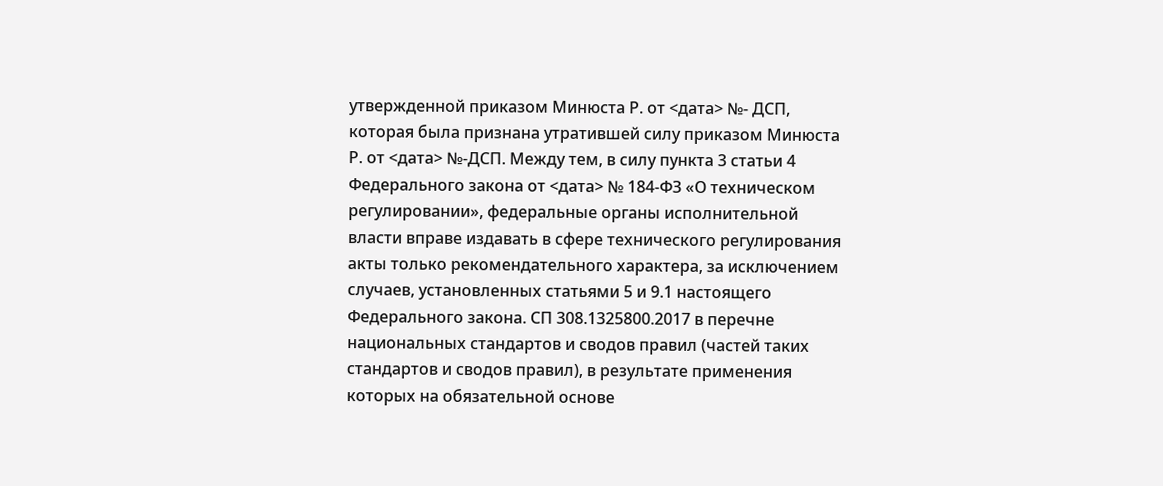утвержденной приказом Минюста Р. от <дата> №- ДСП, которая была признана утратившей силу приказом Минюста Р. от <дата> №-ДСП. Между тем, в силу пункта 3 статьи 4 Федерального закона от <дата> № 184-ФЗ «О техническом регулировании», федеральные органы исполнительной власти вправе издавать в сфере технического регулирования акты только рекомендательного характера, за исключением случаев, установленных статьями 5 и 9.1 настоящего Федерального закона. СП 308.1325800.2017 в перечне национальных стандартов и сводов правил (частей таких стандартов и сводов правил), в результате применения которых на обязательной основе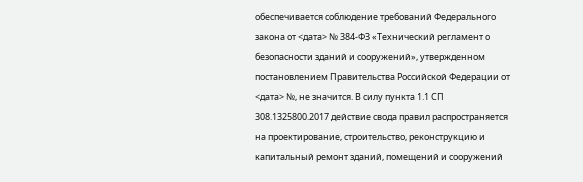обеспечивается соблюдение требований Федерального закона от <дата> № 384-ФЗ «Технический регламент о безопасности зданий и сооружений», утвержденном постановлением Правительства Российской Федерации от <дата> №, не значится. В силу пункта 1.1 СП 308.1325800.2017 действие свода правил распространяется на проектирование, строительство, реконструкцию и капитальный ремонт зданий, помещений и сооружений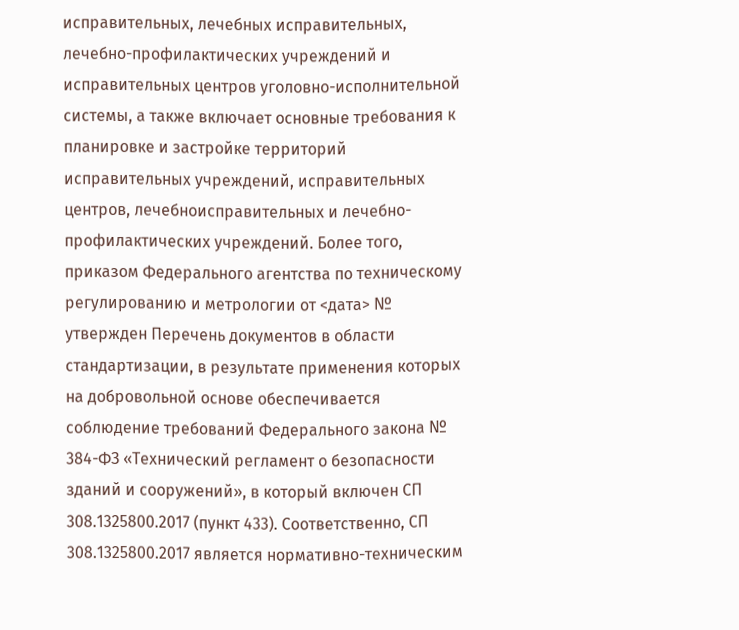исправительных, лечебных исправительных, лечебно-профилактических учреждений и исправительных центров уголовно-исполнительной системы, а также включает основные требования к планировке и застройке территорий исправительных учреждений, исправительных центров, лечебноисправительных и лечебно-профилактических учреждений. Более того, приказом Федерального агентства по техническому регулированию и метрологии от <дата> № утвержден Перечень документов в области стандартизации, в результате применения которых на добровольной основе обеспечивается соблюдение требований Федерального закона № 384-ФЗ «Технический регламент о безопасности зданий и сооружений», в который включен СП 308.1325800.2017 (пункт 433). Соответственно, СП 308.1325800.2017 является нормативно-техническим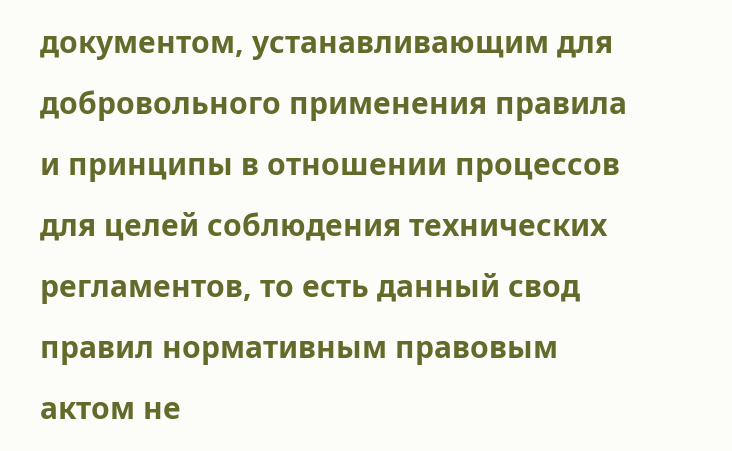документом, устанавливающим для добровольного применения правила и принципы в отношении процессов для целей соблюдения технических регламентов, то есть данный свод правил нормативным правовым актом не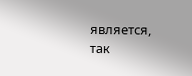является, так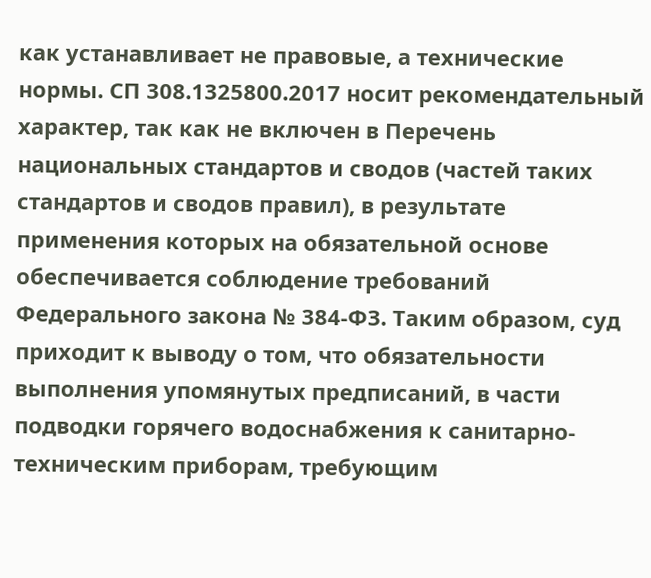как устанавливает не правовые, а технические нормы. СП 308.1325800.2017 носит рекомендательный характер, так как не включен в Перечень национальных стандартов и сводов (частей таких стандартов и сводов правил), в результате применения которых на обязательной основе обеспечивается соблюдение требований Федерального закона № 384-ФЗ. Таким образом, суд приходит к выводу о том, что обязательности выполнения упомянутых предписаний, в части подводки горячего водоснабжения к санитарно-техническим приборам, требующим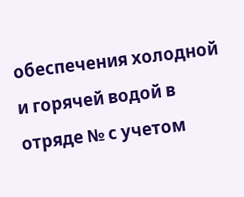обеспечения холодной и горячей водой в отряде № с учетом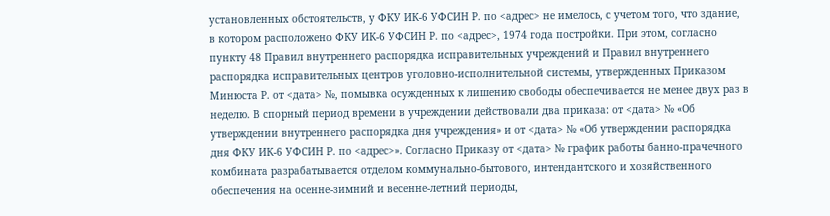установленных обстоятельств, у ФКУ ИК-6 УФСИН Р. по <адрес> не имелось, с учетом того, что здание, в котором расположено ФКУ ИК-6 УФСИН Р. по <адрес>, 1974 года постройки. При этом, согласно пункту 48 Правил внутреннего распорядка исправительных учреждений и Правил внутреннего распорядка исправительных центров уголовно-исполнительной системы, утвержденных Приказом Минюста Р. от <дата> №, помывка осужденных к лишению свободы обеспечивается не менее двух раз в неделю. В спорный период времени в учреждении действовали два приказа: от <дата> № «Об утверждении внутреннего распорядка дня учреждения» и от <дата> № «Об утверждении распорядка дня ФКУ ИК-6 УФСИН Р. по <адрес>». Согласно Приказу от <дата> № график работы банно-прачечного комбината разрабатывается отделом коммунально-бытового, интендантского и хозяйственного обеспечения на осенне-зимний и весенне-летний периоды,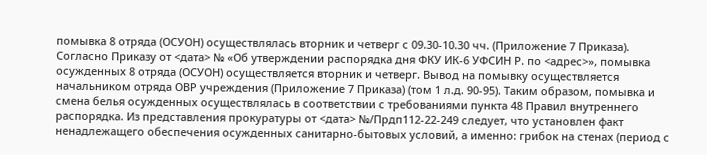помывка 8 отряда (ОСУОН) осуществлялась вторник и четверг с 09.30-10.30 чч. (Приложение 7 Приказа). Согласно Приказу от <дата> № «Об утверждении распорядка дня ФКУ ИК-6 УФСИН Р. по <адрес>», помывка осужденных 8 отряда (ОСУОН) осуществляется вторник и четверг. Вывод на помывку осуществляется начальником отряда ОВР учреждения (Приложение 7 Приказа) (том 1 л.д. 90-95). Таким образом, помывка и смена белья осужденных осуществлялась в соответствии с требованиями пункта 48 Правил внутреннего распорядка. Из представления прокуратуры от <дата> №/Прдп112-22-249 следует, что установлен факт ненадлежащего обеспечения осужденных санитарно-бытовых условий, а именно: грибок на стенах (период с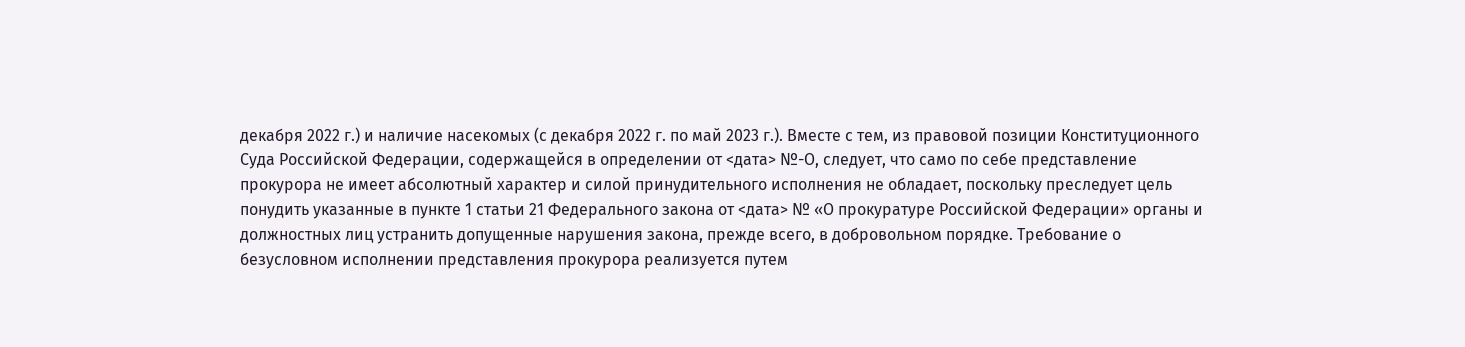декабря 2022 г.) и наличие насекомых (с декабря 2022 г. по май 2023 г.). Вместе с тем, из правовой позиции Конституционного Суда Российской Федерации, содержащейся в определении от <дата> №-О, следует, что само по себе представление прокурора не имеет абсолютный характер и силой принудительного исполнения не обладает, поскольку преследует цель понудить указанные в пункте 1 статьи 21 Федерального закона от <дата> № «О прокуратуре Российской Федерации» органы и должностных лиц устранить допущенные нарушения закона, прежде всего, в добровольном порядке. Требование о безусловном исполнении представления прокурора реализуется путем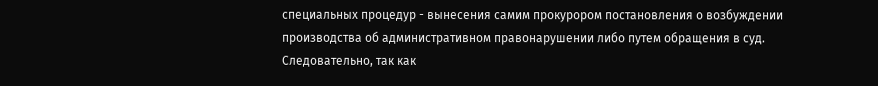специальных процедур - вынесения самим прокурором постановления о возбуждении производства об административном правонарушении либо путем обращения в суд. Следовательно, так как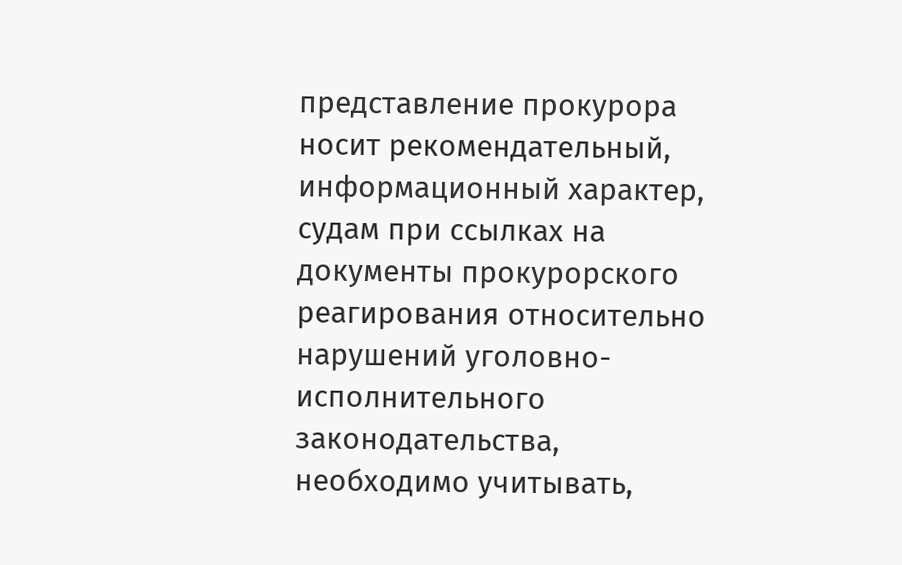представление прокурора носит рекомендательный, информационный характер, судам при ссылках на документы прокурорского реагирования относительно нарушений уголовно-исполнительного законодательства, необходимо учитывать,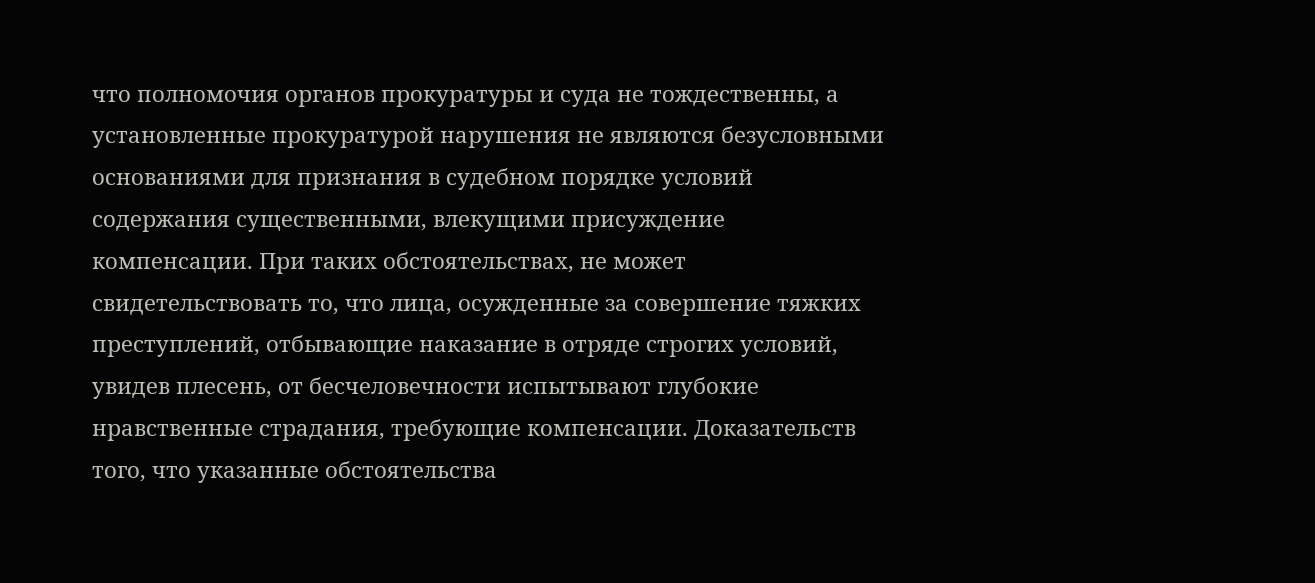что полномочия органов прокуратуры и суда не тождественны, а установленные прокуратурой нарушения не являются безусловными основаниями для признания в судебном порядке условий содержания существенными, влекущими присуждение компенсации. При таких обстоятельствах, не может свидетельствовать то, что лица, осужденные за совершение тяжких преступлений, отбывающие наказание в отряде строгих условий, увидев плесень, от бесчеловечности испытывают глубокие нравственные страдания, требующие компенсации. Доказательств того, что указанные обстоятельства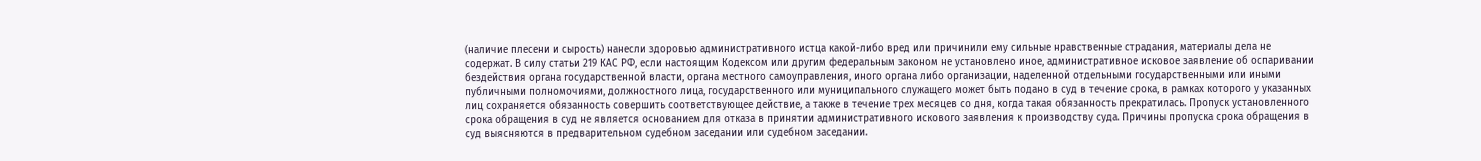(наличие плесени и сырость) нанесли здоровью административного истца какой-либо вред или причинили ему сильные нравственные страдания, материалы дела не содержат. В силу статьи 219 КАС РФ, если настоящим Кодексом или другим федеральным законом не установлено иное, административное исковое заявление об оспаривании бездействия органа государственной власти, органа местного самоуправления, иного органа либо организации, наделенной отдельными государственными или иными публичными полномочиями, должностного лица, государственного или муниципального служащего может быть подано в суд в течение срока, в рамках которого у указанных лиц сохраняется обязанность совершить соответствующее действие, а также в течение трех месяцев со дня, когда такая обязанность прекратилась. Пропуск установленного срока обращения в суд не является основанием для отказа в принятии административного искового заявления к производству суда. Причины пропуска срока обращения в суд выясняются в предварительном судебном заседании или судебном заседании.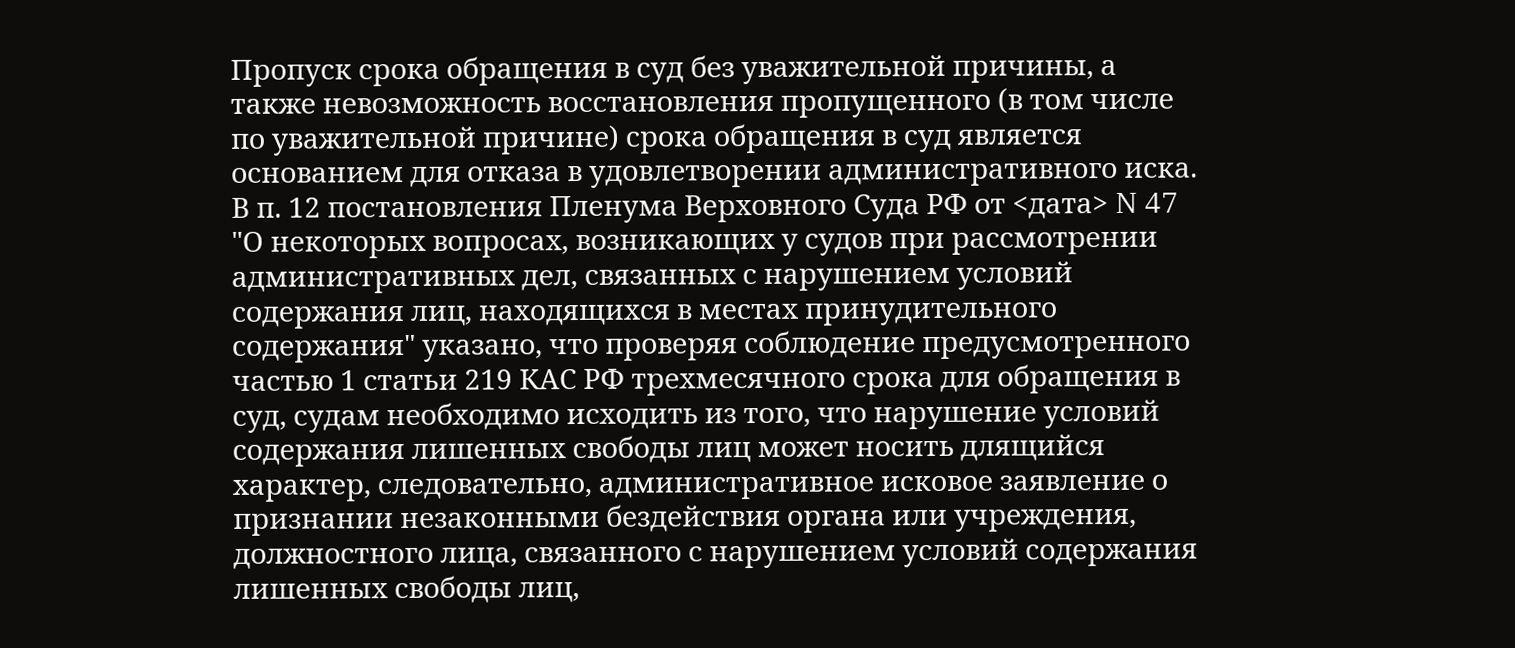Пропуск срока обращения в суд без уважительной причины, а также невозможность восстановления пропущенного (в том числе по уважительной причине) срока обращения в суд является основанием для отказа в удовлетворении административного иска. В п. 12 постановления Пленума Верховного Суда РФ от <дата> N 47 "О некоторых вопросах, возникающих у судов при рассмотрении административных дел, связанных с нарушением условий содержания лиц, находящихся в местах принудительного содержания" указано, что проверяя соблюдение предусмотренного частью 1 статьи 219 КАС РФ трехмесячного срока для обращения в суд, судам необходимо исходить из того, что нарушение условий содержания лишенных свободы лиц может носить длящийся характер, следовательно, административное исковое заявление о признании незаконными бездействия органа или учреждения, должностного лица, связанного с нарушением условий содержания лишенных свободы лиц,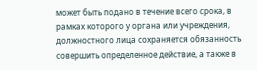может быть подано в течение всего срока, в рамках которого у органа или учреждения, должностного лица сохраняется обязанность совершить определенное действие, а также в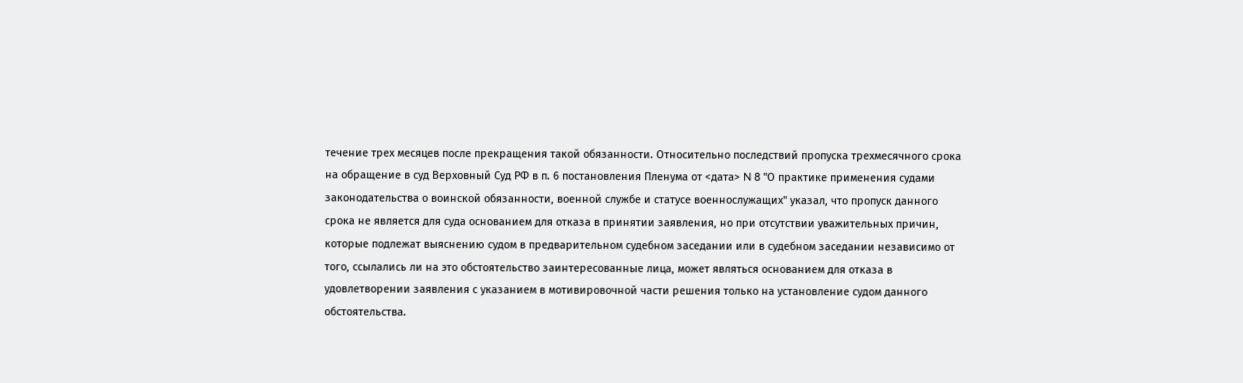течение трех месяцев после прекращения такой обязанности. Относительно последствий пропуска трехмесячного срока на обращение в суд Верховный Суд РФ в п. 6 постановления Пленума от <дата> N 8 "О практике применения судами законодательства о воинской обязанности, военной службе и статусе военнослужащих" указал, что пропуск данного срока не является для суда основанием для отказа в принятии заявления, но при отсутствии уважительных причин, которые подлежат выяснению судом в предварительном судебном заседании или в судебном заседании независимо от того, ссылались ли на это обстоятельство заинтересованные лица, может являться основанием для отказа в удовлетворении заявления с указанием в мотивировочной части решения только на установление судом данного обстоятельства.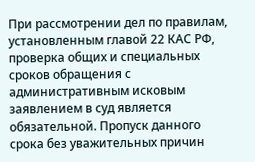При рассмотрении дел по правилам, установленным главой 22 КАС РФ, проверка общих и специальных сроков обращения с административным исковым заявлением в суд является обязательной. Пропуск данного срока без уважительных причин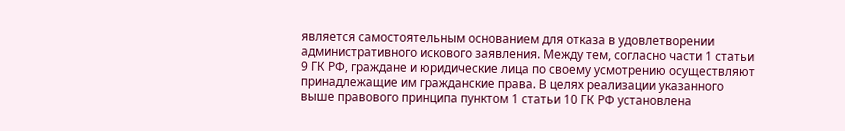является самостоятельным основанием для отказа в удовлетворении административного искового заявления. Между тем, согласно части 1 статьи 9 ГК РФ, граждане и юридические лица по своему усмотрению осуществляют принадлежащие им гражданские права. В целях реализации указанного выше правового принципа пунктом 1 статьи 10 ГК РФ установлена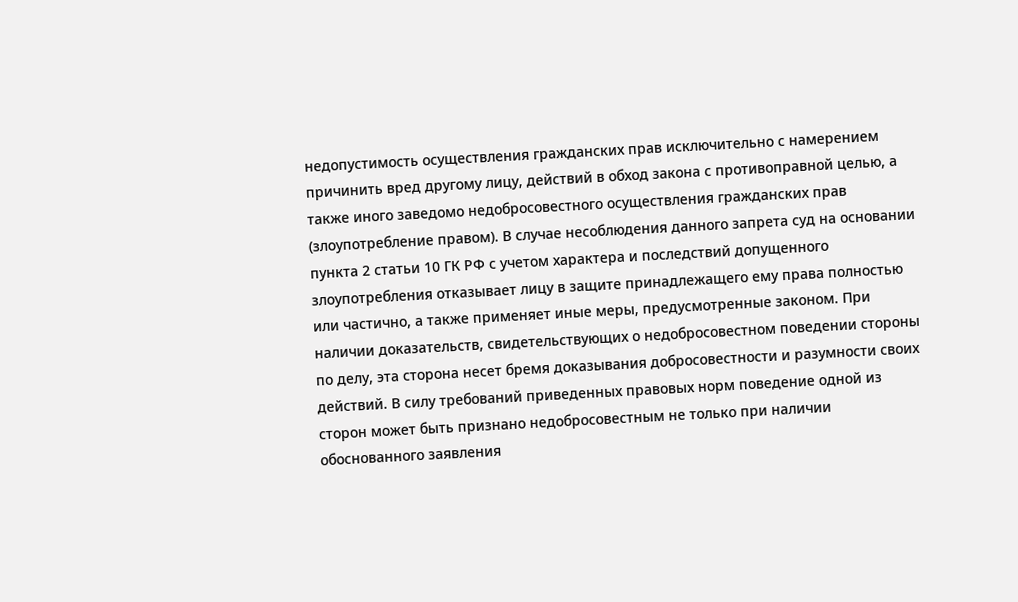недопустимость осуществления гражданских прав исключительно с намерением причинить вред другому лицу, действий в обход закона с противоправной целью, а также иного заведомо недобросовестного осуществления гражданских прав (злоупотребление правом). В случае несоблюдения данного запрета суд на основании пункта 2 статьи 10 ГК РФ с учетом характера и последствий допущенного злоупотребления отказывает лицу в защите принадлежащего ему права полностью или частично, а также применяет иные меры, предусмотренные законом. При наличии доказательств, свидетельствующих о недобросовестном поведении стороны по делу, эта сторона несет бремя доказывания добросовестности и разумности своих действий. В силу требований приведенных правовых норм поведение одной из сторон может быть признано недобросовестным не только при наличии обоснованного заявления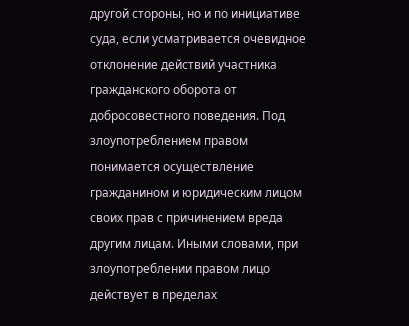другой стороны, но и по инициативе суда, если усматривается очевидное отклонение действий участника гражданского оборота от добросовестного поведения. Под злоупотреблением правом понимается осуществление гражданином и юридическим лицом своих прав с причинением вреда другим лицам. Иными словами, при злоупотреблении правом лицо действует в пределах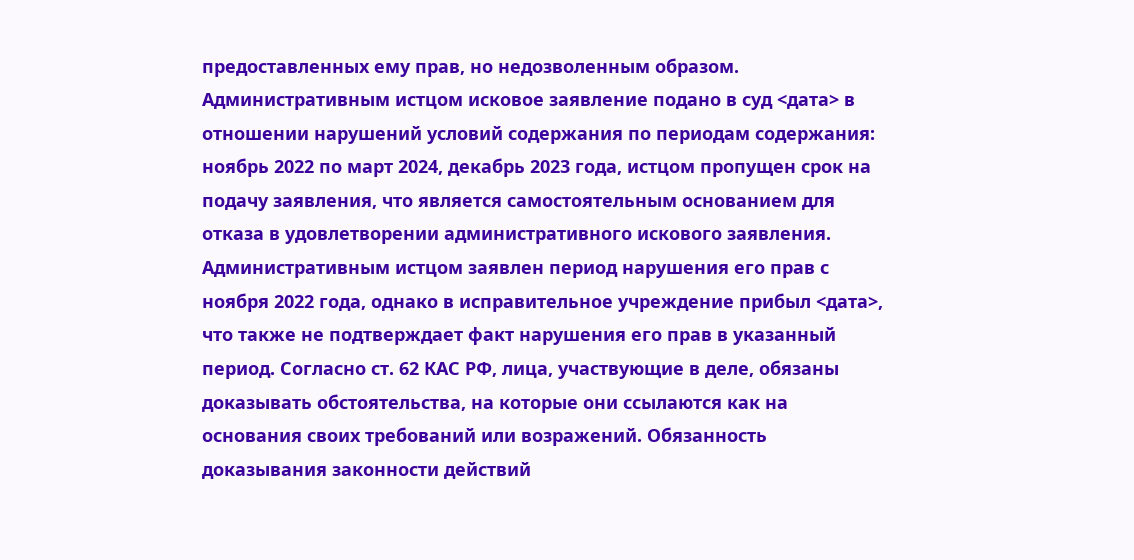предоставленных ему прав, но недозволенным образом. Административным истцом исковое заявление подано в суд <дата> в отношении нарушений условий содержания по периодам содержания: ноябрь 2022 по март 2024, декабрь 2023 года, истцом пропущен срок на подачу заявления, что является самостоятельным основанием для отказа в удовлетворении административного искового заявления. Административным истцом заявлен период нарушения его прав с ноября 2022 года, однако в исправительное учреждение прибыл <дата>, что также не подтверждает факт нарушения его прав в указанный период. Согласно ст. 62 КАС РФ, лица, участвующие в деле, обязаны доказывать обстоятельства, на которые они ссылаются как на основания своих требований или возражений. Обязанность доказывания законности действий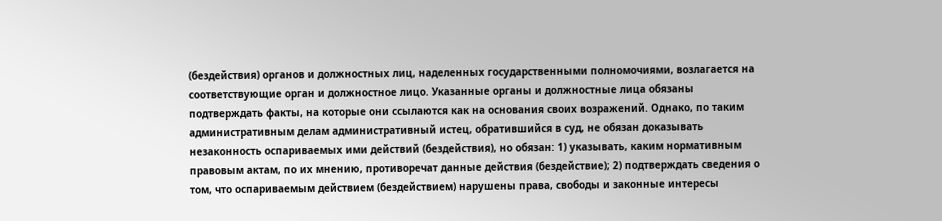(бездействия) органов и должностных лиц, наделенных государственными полномочиями, возлагается на соответствующие орган и должностное лицо. Указанные органы и должностные лица обязаны подтверждать факты, на которые они ссылаются как на основания своих возражений. Однако, по таким административным делам административный истец, обратившийся в суд, не обязан доказывать незаконность оспариваемых ими действий (бездействия), но обязан: 1) указывать, каким нормативным правовым актам, по их мнению, противоречат данные действия (бездействие); 2) подтверждать сведения о том, что оспариваемым действием (бездействием) нарушены права, свободы и законные интересы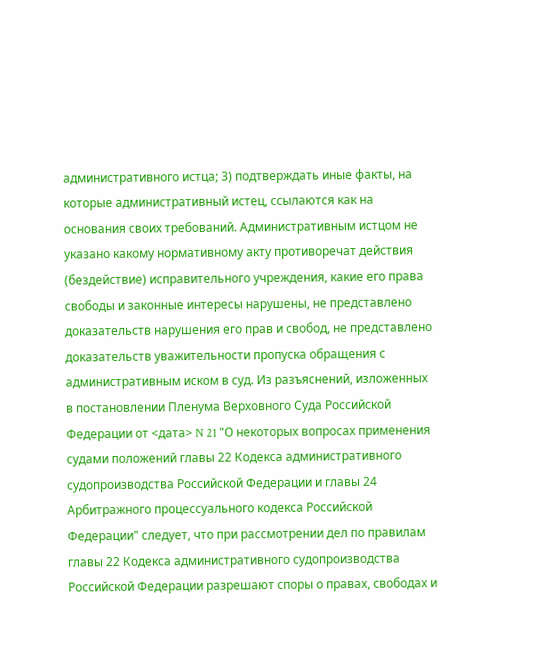административного истца; 3) подтверждать иные факты, на которые административный истец, ссылаются как на основания своих требований. Административным истцом не указано какому нормативному акту противоречат действия (бездействие) исправительного учреждения, какие его права свободы и законные интересы нарушены, не представлено доказательств нарушения его прав и свобод, не представлено доказательств уважительности пропуска обращения с административным иском в суд. Из разъяснений, изложенных в постановлении Пленума Верховного Суда Российской Федерации от <дата> N 21 "О некоторых вопросах применения судами положений главы 22 Кодекса административного судопроизводства Российской Федерации и главы 24 Арбитражного процессуального кодекса Российской Федерации" следует, что при рассмотрении дел по правилам главы 22 Кодекса административного судопроизводства Российской Федерации разрешают споры о правах, свободах и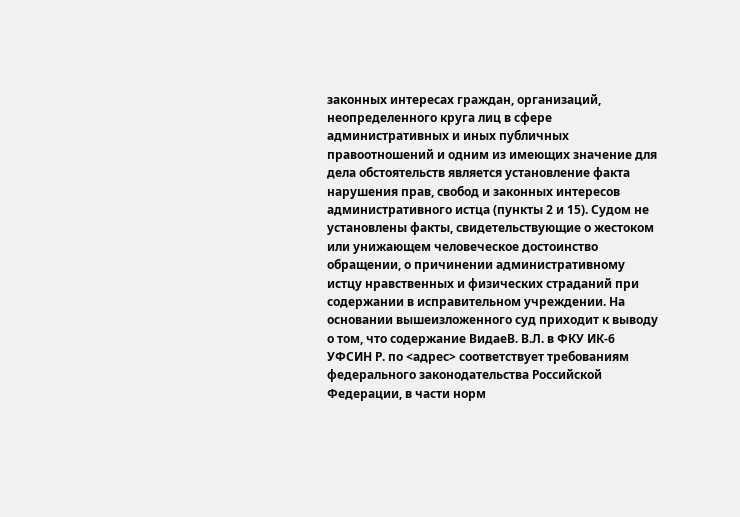законных интересах граждан, организаций, неопределенного круга лиц в сфере административных и иных публичных правоотношений и одним из имеющих значение для дела обстоятельств является установление факта нарушения прав, свобод и законных интересов административного истца (пункты 2 и 15). Судом не установлены факты, свидетельствующие о жестоком или унижающем человеческое достоинство обращении, о причинении административному истцу нравственных и физических страданий при содержании в исправительном учреждении. На основании вышеизложенного суд приходит к выводу о том, что содержание ВидаеВ. В.Л. в ФКУ ИК-6 УФСИН Р. по <адрес> соответствует требованиям федерального законодательства Российской Федерации, в части норм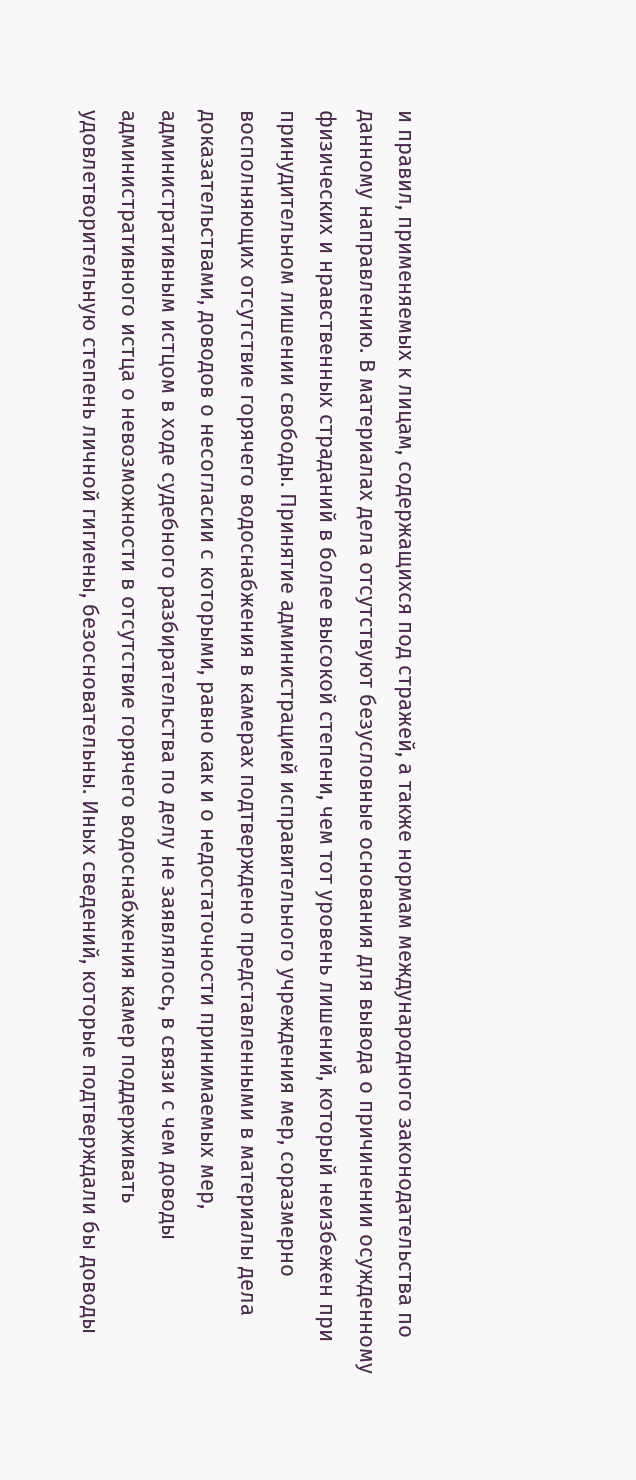и правил, применяемых к лицам, содержащихся под стражей, а также нормам международного законодательства по данному направлению. В материалах дела отсутствуют безусловные основания для вывода о причинении осужденному физических и нравственных страданий в более высокой степени, чем тот уровень лишений, который неизбежен при принудительном лишении свободы. Принятие администрацией исправительного учреждения мер, соразмерно восполняющих отсутствие горячего водоснабжения в камерах подтверждено представленными в материалы дела доказательствами, доводов о несогласии с которыми, равно как и о недостаточности принимаемых мер, административным истцом в ходе судебного разбирательства по делу не заявлялось, в связи с чем доводы административного истца о невозможности в отсутствие горячего водоснабжения камер поддерживать удовлетворительную степень личной гигиены, безосновательны. Иных сведений, которые подтверждали бы доводы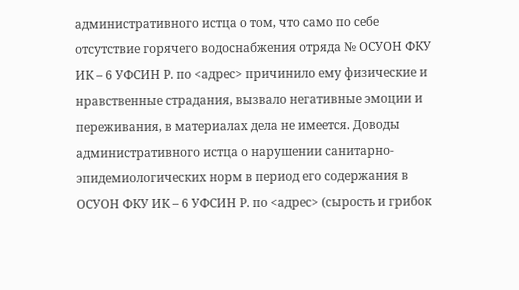административного истца о том, что само по себе отсутствие горячего водоснабжения отряда № ОСУОН ФКУ ИК – 6 УФСИН Р. по <адрес> причинило ему физические и нравственные страдания, вызвало негативные эмоции и переживания, в материалах дела не имеется. Доводы административного истца о нарушении санитарно-эпидемиологических норм в период его содержания в ОСУОН ФКУ ИК – 6 УФСИН Р. по <адрес> (сырость и грибок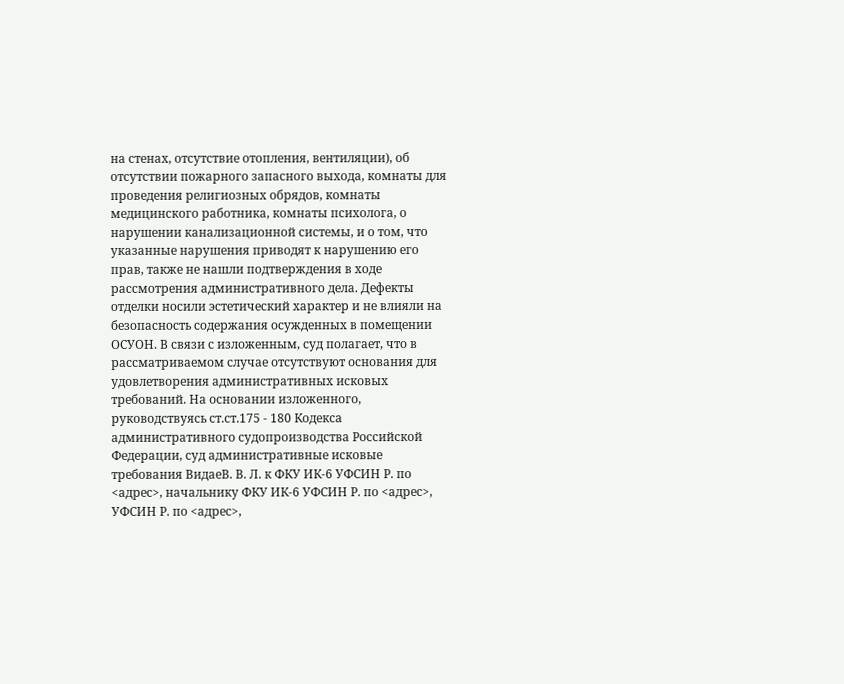на стенах, отсутствие отопления, вентиляции), об отсутствии пожарного запасного выхода, комнаты для проведения религиозных обрядов, комнаты медицинского работника, комнаты психолога, о нарушении канализационной системы, и о том, что указанные нарушения приводят к нарушению его прав, также не нашли подтверждения в ходе рассмотрения административного дела. Дефекты отделки носили эстетический характер и не влияли на безопасность содержания осужденных в помещении ОСУОН. В связи с изложенным, суд полагает, что в рассматриваемом случае отсутствуют основания для удовлетворения административных исковых требований. На основании изложенного, руководствуясь ст.ст.175 - 180 Кодекса административного судопроизводства Российской Федерации, суд административные исковые требования ВидаеВ. В. Л. к ФКУ ИК-6 УФСИН Р. по <адрес>, начальнику ФКУ ИК-6 УФСИН Р. по <адрес>, УФСИН Р. по <адрес>,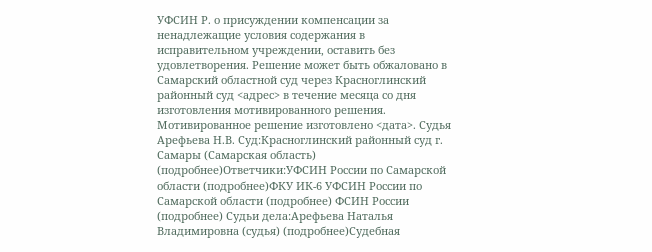УФСИН Р. о присуждении компенсации за ненадлежащие условия содержания в исправительном учреждении, оставить без удовлетворения. Решение может быть обжаловано в Самарский областной суд через Красноглинский районный суд <адрес> в течение месяца со дня изготовления мотивированного решения. Мотивированное решение изготовлено <дата>. Судья Арефьева Н.В. Суд:Красноглинский районный суд г. Самары (Самарская область) (подробнее)Ответчики:УФСИН России по Самарской области (подробнее)ФКУ ИК-6 УФСИН России по Самарской области (подробнее) ФСИН России (подробнее) Судьи дела:Арефьева Наталья Владимировна (судья) (подробнее)Судебная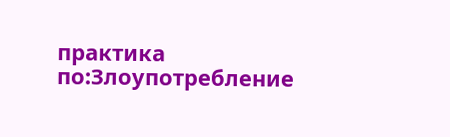практика по:Злоупотребление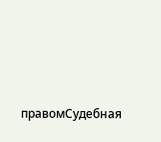правомСудебная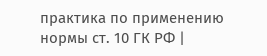практика по применению нормы ст. 10 ГК РФ |